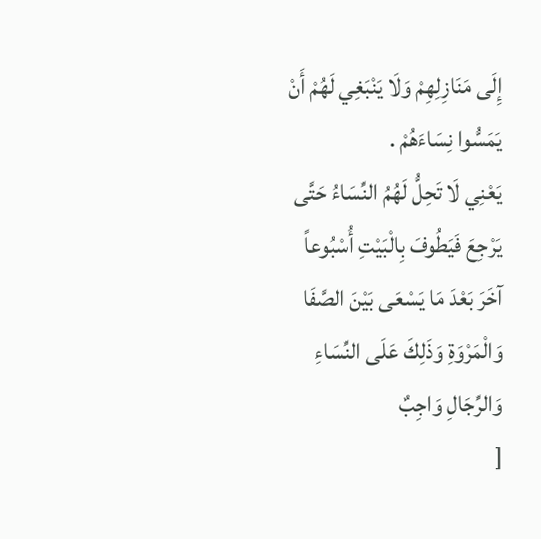إِلَى مَنَازِلِهِمْ وَلَا يَنْبَغِي لَهُمْ أَنْ يَمَسُّوا نِسَاءَهُمْ .
يَعْنِي لَا تَحِلُّ لَهُمُ النِّسَاءُ حَتَّى يَرْجِعَ فَيَطُوفَ بِالْبَيْتِ أُسْبُوعاً آخَرَ بَعْدَ مَا يَسْعَى بَيْنَ الصَّفَا وَالْمَرْوَةِ وَذَلِكَ عَلَى النِّسَاءِ وَالرِّجَالِ وَاجِبٌ
[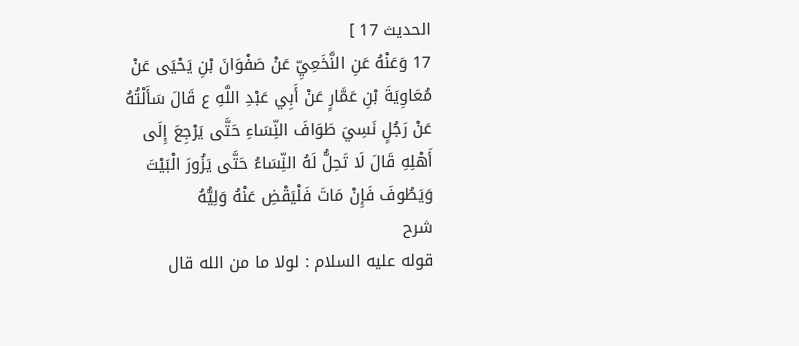الحديث 17 ]
17 وَعَنْهُ عَنِ النَّخَعِيِّ عَنْ صَفْوَانَ بْنِ يَحْيَى عَنْ مُعَاوِيَةَ بْنِ عَمَّارٍ عَنْ أَبِي عَبْدِ اللَّهِ ع قَالَ سَأَلْتُهُ عَنْ رَجُلٍ نَسِيَ طَوَافَ النِّسَاءِ حَتَّى يَرْجِعَ إِلَى أَهْلِهِ قَالَ لَا تَحِلُّ لَهُ النِّسَاءُ حَتَّى يَزُورَ الْبَيْتَ وَيَطُوفَ فَإِنْ مَاتَ فَلْيَقْضِ عَنْهُ وَلِيُّهُ
شرح
قوله عليه السلام : لولا ما من الله قال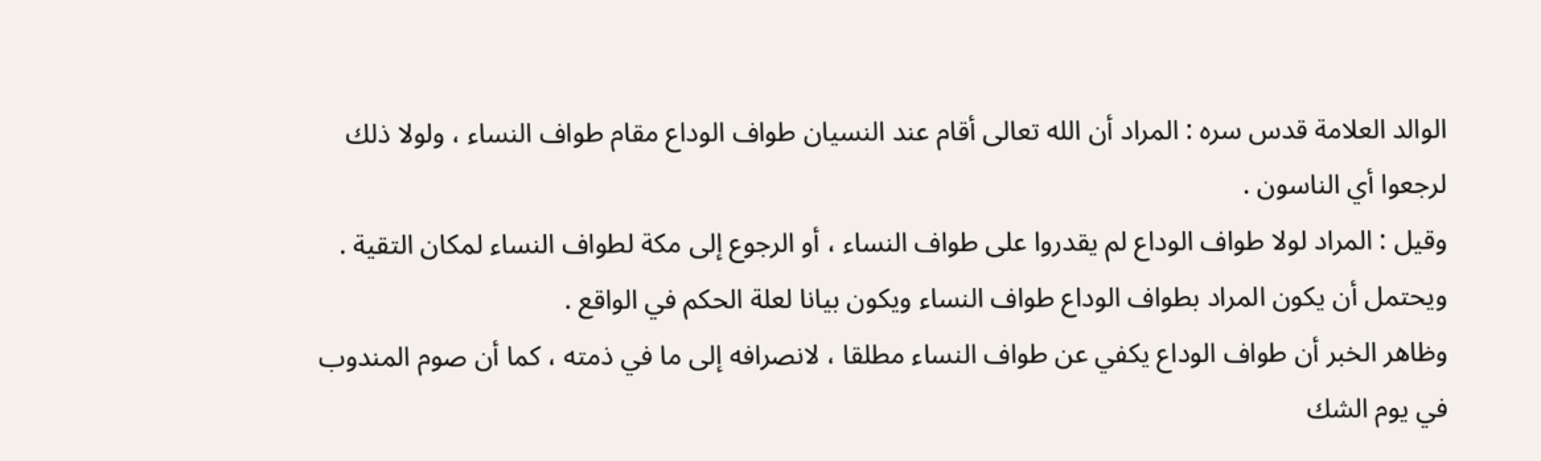الوالد العلامة قدس سره : المراد أن الله تعالى أقام عند النسيان طواف الوداع مقام طواف النساء ، ولولا ذلك لرجعوا أي الناسون .
وقيل : المراد لولا طواف الوداع لم يقدروا على طواف النساء ، أو الرجوع إلى مكة لطواف النساء لمكان التقية .
ويحتمل أن يكون المراد بطواف الوداع طواف النساء ويكون بيانا لعلة الحكم في الواقع .
وظاهر الخبر أن طواف الوداع يكفي عن طواف النساء مطلقا ، لانصرافه إلى ما في ذمته ، كما أن صوم المندوب في يوم الشك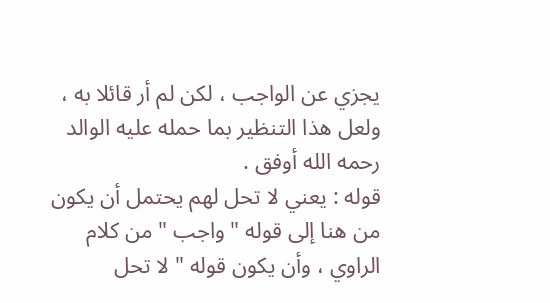يجزي عن الواجب ، لكن لم أر قائلا به ، ولعل هذا التنظير بما حمله عليه الوالد رحمه الله أوفق .
قوله : يعني لا تحل لهم يحتمل أن يكون من هنا إلى قوله " واجب " من كلام الراوي ، وأن يكون قوله " لا تحل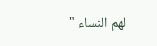لهم النساء "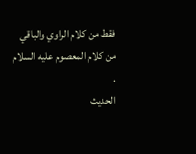فقط من كلام الراوي والباقي من كلام المعصوم عليه السلام .
الحديث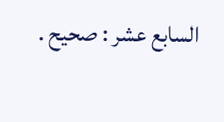السابع عشر : صحيح .